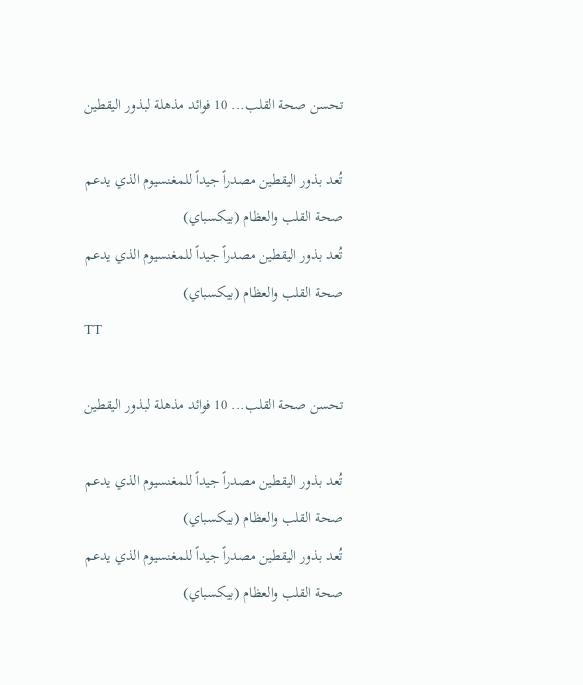تحسن صحة القلب... 10 فوائد مذهلة لبذور اليقطين

تُعد بذور اليقطين مصدراً جيداً للمغنسيوم الذي يدعم صحة القلب والعظام (بيكسباي)
تُعد بذور اليقطين مصدراً جيداً للمغنسيوم الذي يدعم صحة القلب والعظام (بيكسباي)
TT

تحسن صحة القلب... 10 فوائد مذهلة لبذور اليقطين

تُعد بذور اليقطين مصدراً جيداً للمغنسيوم الذي يدعم صحة القلب والعظام (بيكسباي)
تُعد بذور اليقطين مصدراً جيداً للمغنسيوم الذي يدعم صحة القلب والعظام (بيكسباي)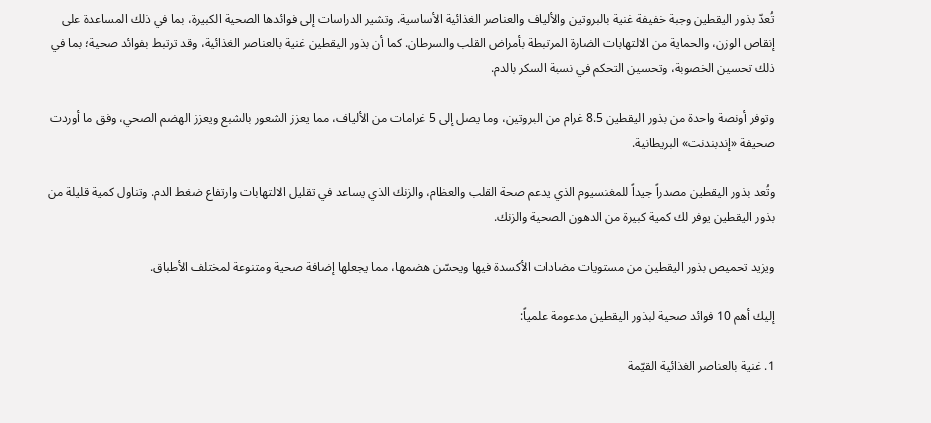تُعدّ بذور اليقطين وجبة خفيفة غنية بالبروتين والألياف والعناصر الغذائية الأساسية. وتشير الدراسات إلى فوائدها الصحية الكبيرة، بما في ذلك المساعدة على إنقاص الوزن، والحماية من الالتهابات الضارة المرتبطة بأمراض القلب والسرطان. كما أن بذور اليقطين غنية بالعناصر الغذائية، وقد ترتبط بفوائد صحية؛ بما في ذلك تحسين الخصوبة، وتحسين التحكم في نسبة السكر بالدم.

وتوفر أونصة واحدة من بذور اليقطين 8.5 غرام من البروتين، وما يصل إلى 5 غرامات من الألياف، مما يعزز الشعور بالشبع ويعزز الهضم الصحي، وفق ما أوردت صحيفة «إندبندنت» البريطانية.

وتُعد بذور اليقطين مصدراً جيداً للمغنسيوم الذي يدعم صحة القلب والعظام، والزنك الذي يساعد في تقليل الالتهابات وارتفاع ضغط الدم. وتناول كمية قليلة من بذور اليقطين يوفر لك كمية كبيرة من الدهون الصحية والزنك.

ويزيد تحميص بذور اليقطين من مستويات مضادات الأكسدة فيها ويحسّن هضمها، مما يجعلها إضافة صحية ومتنوعة لمختلف الأطباق.

إليك أهم 10 فوائد صحية لبذور اليقطين مدعومة علمياً:

1. غنية بالعناصر الغذائية القيّمة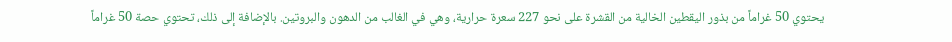يحتوي 50 غراماً من بذور اليقطين الخالية من القشرة على نحو 227 سعرة حرارية، وهي في الغالب من الدهون والبروتين. بالإضافة إلى ذلك، تحتوي حصة 50 غراماً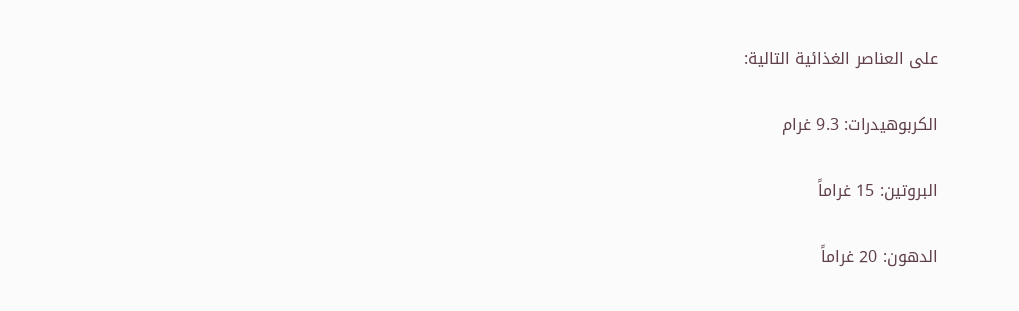على العناصر الغذائية التالية:

الكربوهيدرات: 9.3 غرام

البروتين: 15 غراماً

الدهون: 20 غراماً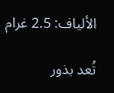الألياف: 2.5 غرام

تُعد بذور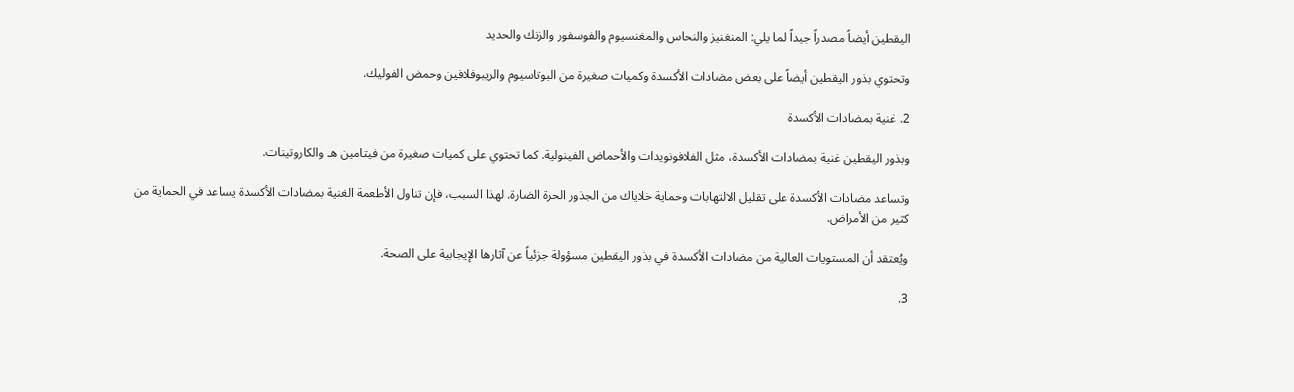اليقطين أيضاً مصدراً جيداً لما يلي: المنغنيز والنحاس والمغنسيوم والفوسفور والزنك والحديد

وتحتوي بذور اليقطين أيضاً على بعض مضادات الأكسدة وكميات صغيرة من البوتاسيوم والريبوفلافين وحمض الفوليك.

2. غنية بمضادات الأكسدة

وبذور اليقطين غنية بمضادات الأكسدة، مثل الفلافونويدات والأحماض الفينولية. كما تحتوي على كميات صغيرة من فيتامين هـ والكاروتينات.

وتساعد مضادات الأكسدة على تقليل الالتهابات وحماية خلاياك من الجذور الحرة الضارة. لهذا السبب، فإن تناول الأطعمة الغنية بمضادات الأكسدة يساعد في الحماية من كثير من الأمراض.

ويُعتقد أن المستويات العالية من مضادات الأكسدة في بذور اليقطين مسؤولة جزئياً عن آثارها الإيجابية على الصحة.

3.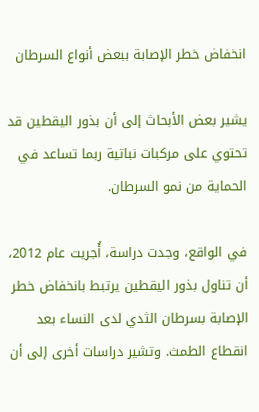انخفاض خطر الإصابة ببعض أنواع السرطان

يشير بعض الأبحاث إلى أن بذور اليقطين قد تحتوي على مركبات نباتية ربما تساعد في الحماية من نمو السرطان.

في الواقع، وجدت دراسة، أُجريت عام 2012، أن تناول بذور اليقطين يرتبط بانخفاض خطر الإصابة بسرطان الثدي لدى النساء بعد انقطاع الطمث. وتشير دراسات أخرى إلى أن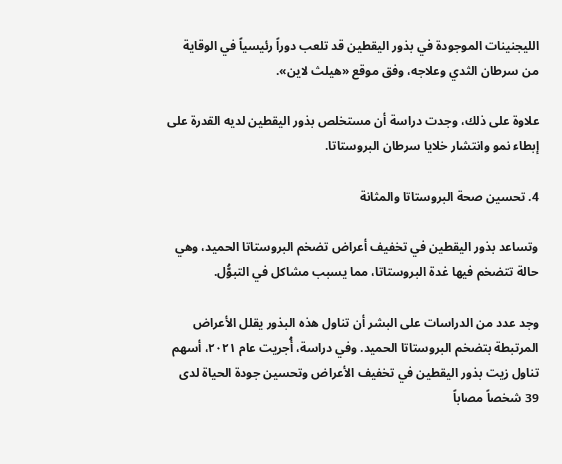الليجنينات الموجودة في بذور اليقطين قد تلعب دوراً رئيسياً في الوقاية من سرطان الثدي وعلاجه، وفق موقع «هيلث لاين».

علاوة على ذلك، وجدت دراسة أن مستخلص بذور اليقطين لديه القدرة على إبطاء نمو وانتشار خلايا سرطان البروستاتا.

4. تحسين صحة البروستاتا والمثانة

وتساعد بذور اليقطين في تخفيف أعراض تضخم البروستاتا الحميد، وهي حالة تتضخم فيها غدة البروستاتا، مما يسبب مشاكل في التبوُّل.

وجد عدد من الدراسات على البشر أن تناول هذه البذور يقلل الأعراض المرتبطة بتضخم البروستاتا الحميد. وفي دراسة، أُجريت عام ٢٠٢١، أسهم تناول زيت بذور اليقطين في تخفيف الأعراض وتحسين جودة الحياة لدى 39 شخصاً مصاباً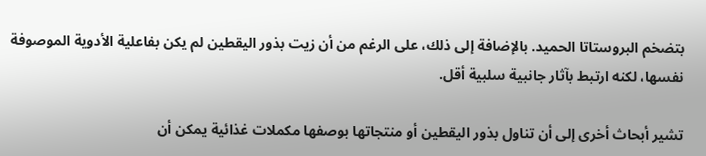بتضخم البروستاتا الحميد. بالإضافة إلى ذلك، على الرغم من أن زيت بذور اليقطين لم يكن بفاعلية الأدوية الموصوفة نفسها، لكنه ارتبط بآثار جانبية سلبية أقل.

تشير أبحاث أخرى إلى أن تناول بذور اليقطين أو منتجاتها بوصفها مكملات غذائية يمكن أن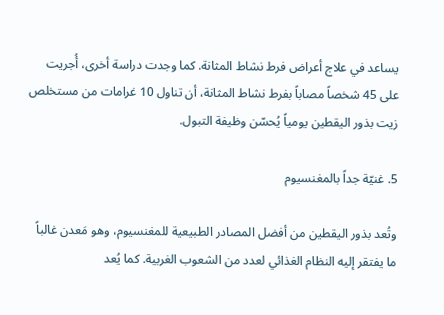يساعد في علاج أعراض فرط نشاط المثانة. كما وجدت دراسة أخرى، أُجريت على 45 شخصاً مصاباً بفرط نشاط المثانة، أن تناول 10 غرامات من مستخلص زيت بذور اليقطين يومياً يُحسّن وظيفة التبول.

5. غنيّة جداً بالمغنسيوم

وتُعد بذور اليقطين من أفضل المصادر الطبيعية للمغنسيوم، وهو مَعدن غالباً ما يفتقر إليه النظام الغذائي لعدد من الشعوب الغربية. كما يُعد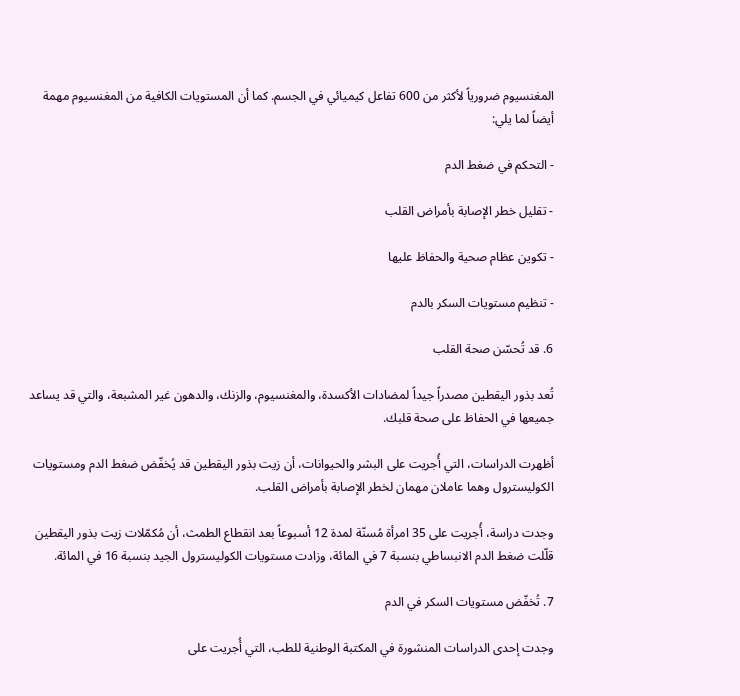المغنسيوم ضرورياً لأكثر من 600 تفاعل كيميائي في الجسم. كما أن المستويات الكافية من المغنسيوم مهمة أيضاً لما يلي:

- التحكم في ضغط الدم

- تقليل خطر الإصابة بأمراض القلب

- تكوين عظام صحية والحفاظ عليها

- تنظيم مستويات السكر بالدم

6. قد تُحسّن صحة القلب

تُعد بذور اليقطين مصدراً جيداً لمضادات الأكسدة، والمغنسيوم، والزنك، والدهون غير المشبعة، والتي قد يساعد جميعها في الحفاظ على صحة قلبك.

أظهرت الدراسات، التي أُجريت على البشر والحيوانات، أن زيت بذور اليقطين قد يُخفّض ضغط الدم ومستويات الكوليسترول وهما عاملان مهمان لخطر الإصابة بأمراض القلب.

وجدت دراسة، أُجريت على 35 امرأة مُسنّة لمدة 12 أسبوعاً بعد انقطاع الطمث، أن مُكمّلات زيت بذور اليقطين قلّلت ضغط الدم الانبساطي بنسبة 7 في المائة، وزادت مستويات الكوليسترول الجيد بنسبة 16 في المائة.

7. تُخفّض مستويات السكر في الدم

وجدت إحدى الدراسات المنشورة في المكتبة الوطنية للطب، التي أُجريت على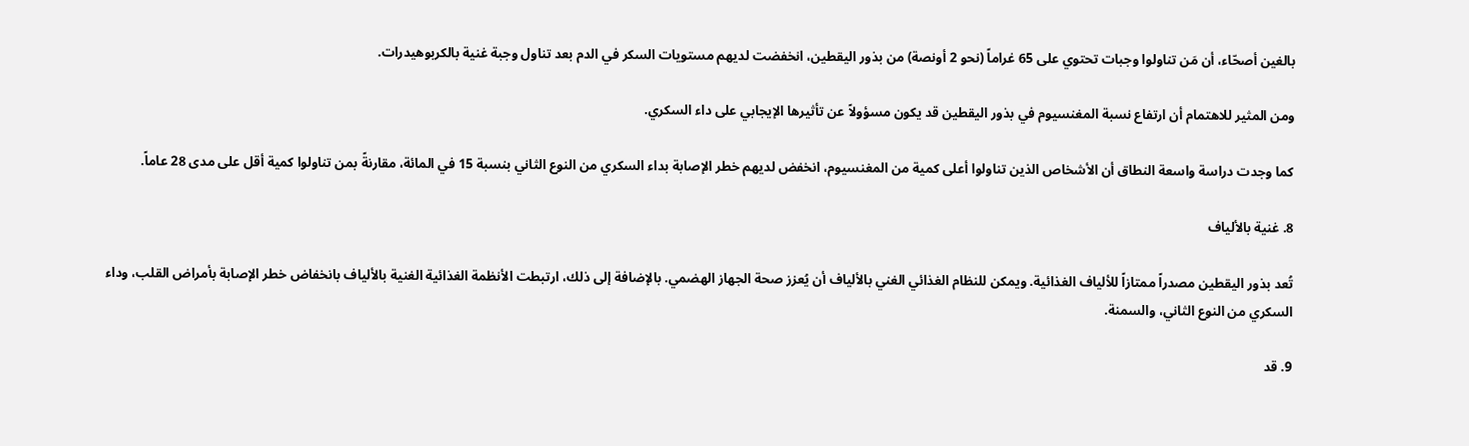بالغين أصحّاء، أن مَن تناولوا وجبات تحتوي على 65 غراماً (نحو 2 أونصة) من بذور اليقطين، انخفضت لديهم مستويات السكر في الدم بعد تناول وجبة غنية بالكربوهيدرات.

ومن المثير للاهتمام أن ارتفاع نسبة المغنسيوم في بذور اليقطين قد يكون مسؤولاً عن تأثيرها الإيجابي على داء السكري.

كما وجدت دراسة واسعة النطاق أن الأشخاص الذين تناولوا أعلى كمية من المغنسيوم، انخفض لديهم خطر الإصابة بداء السكري من النوع الثاني بنسبة 15 في المائة، مقارنةً بمن تناولوا كمية أقل على مدى 28 عاماً.

8. غنية بالألياف

تُعد بذور اليقطين مصدراً ممتازاً للألياف الغذائية. ويمكن للنظام الغذائي الغني بالألياف أن يُعزز صحة الجهاز الهضمي. بالإضافة إلى ذلك، ارتبطت الأنظمة الغذائية الغنية بالألياف بانخفاض خطر الإصابة بأمراض القلب، وداء السكري من النوع الثاني، والسمنة.

9. قد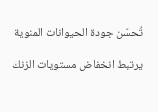تُحسّن جودة الحيوانات المنوية

يرتبط انخفاض مستويات الزنك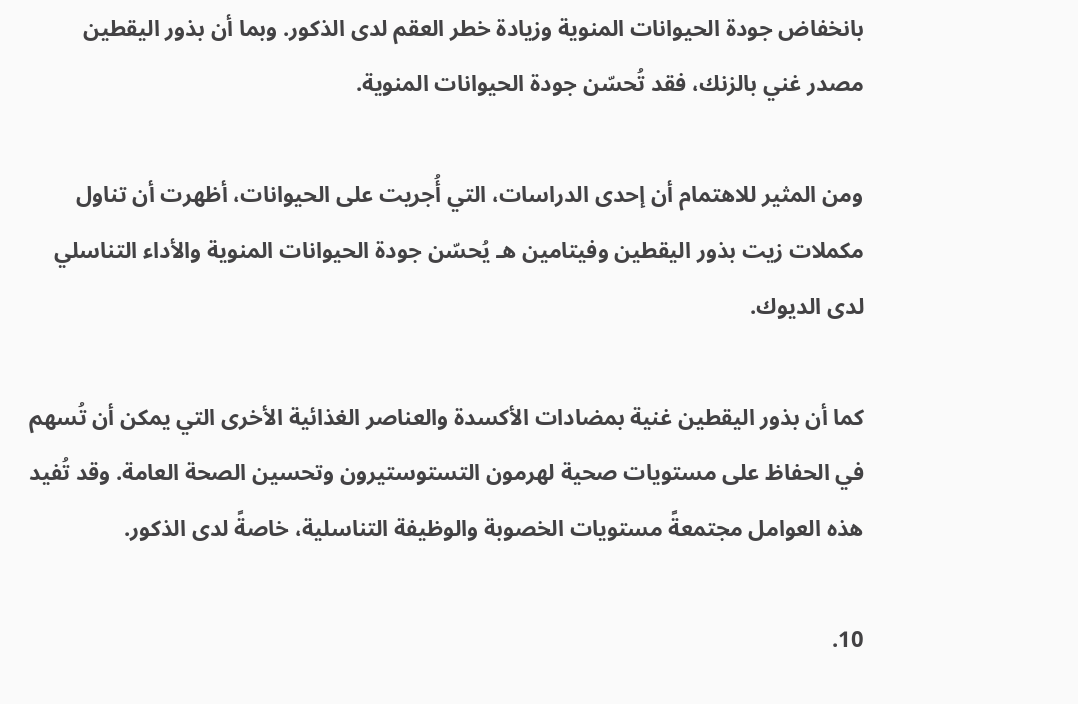بانخفاض جودة الحيوانات المنوية وزيادة خطر العقم لدى الذكور. وبما أن بذور اليقطين مصدر غني بالزنك، فقد تُحسّن جودة الحيوانات المنوية.

ومن المثير للاهتمام أن إحدى الدراسات، التي أُجريت على الحيوانات، أظهرت أن تناول مكملات زيت بذور اليقطين وفيتامين هـ يُحسّن جودة الحيوانات المنوية والأداء التناسلي لدى الديوك.

كما أن بذور اليقطين غنية بمضادات الأكسدة والعناصر الغذائية الأخرى التي يمكن أن تُسهم في الحفاظ على مستويات صحية لهرمون التستوستيرون وتحسين الصحة العامة. وقد تُفيد هذه العوامل مجتمعةً مستويات الخصوبة والوظيفة التناسلية، خاصةً لدى الذكور.

10.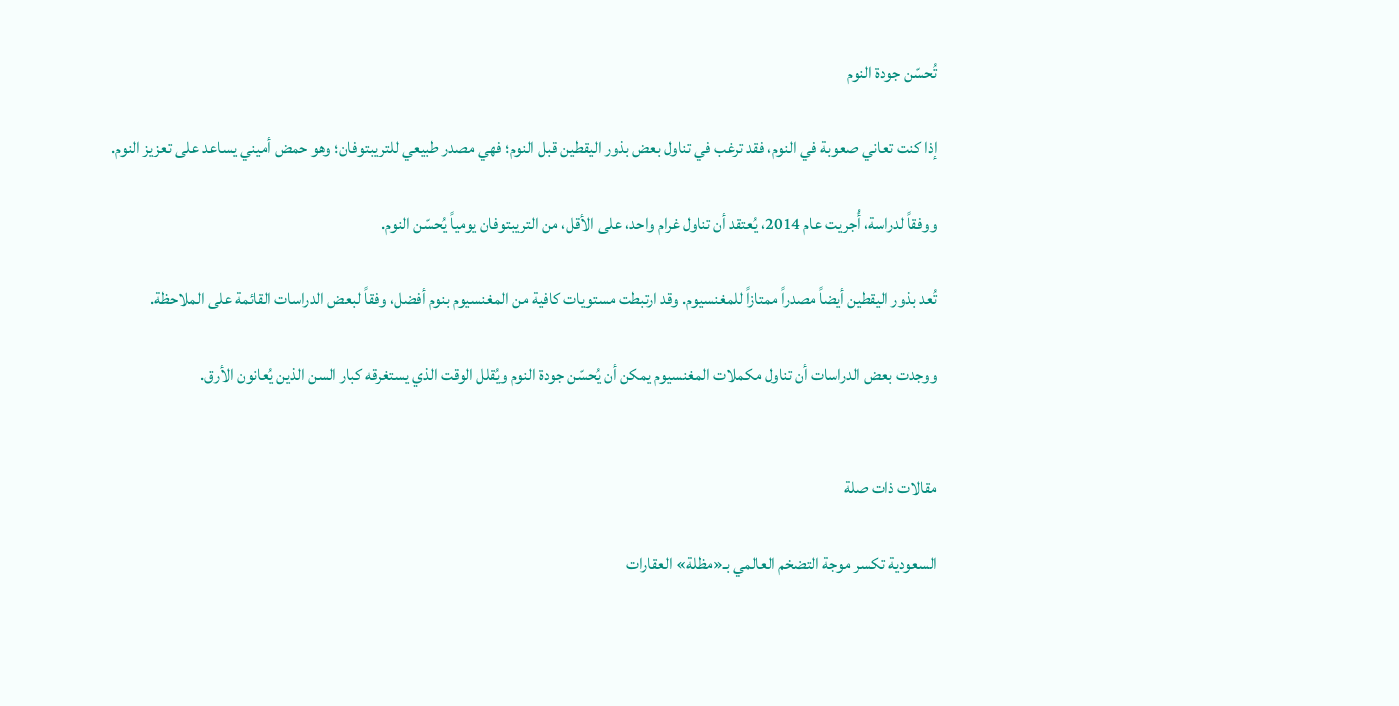تُحسّن جودة النوم

إذا كنت تعاني صعوبة في النوم، فقد ترغب في تناول بعض بذور اليقطين قبل النوم؛ فهي مصدر طبيعي للتريبتوفان؛ وهو حمض أميني يساعد على تعزيز النوم.

ووفقاً لدراسة، أُجريت عام 2014، يُعتقد أن تناول غرام واحد، على الأقل، من التريبتوفان يومياً يُحسّن النوم.

تُعد بذور اليقطين أيضاً مصدراً ممتازاً للمغنسيوم. وقد ارتبطت مستويات كافية من المغنسيوم بنوم أفضل، وفقاً لبعض الدراسات القائمة على الملاحظة.

ووجدت بعض الدراسات أن تناول مكملات المغنسيوم يمكن أن يُحسّن جودة النوم ويُقلل الوقت الذي يستغرقه كبار السن الذين يُعانون الأرق.


مقالات ذات صلة

السعودية تكسر موجة التضخم العالمي بـ«مظلة» العقارات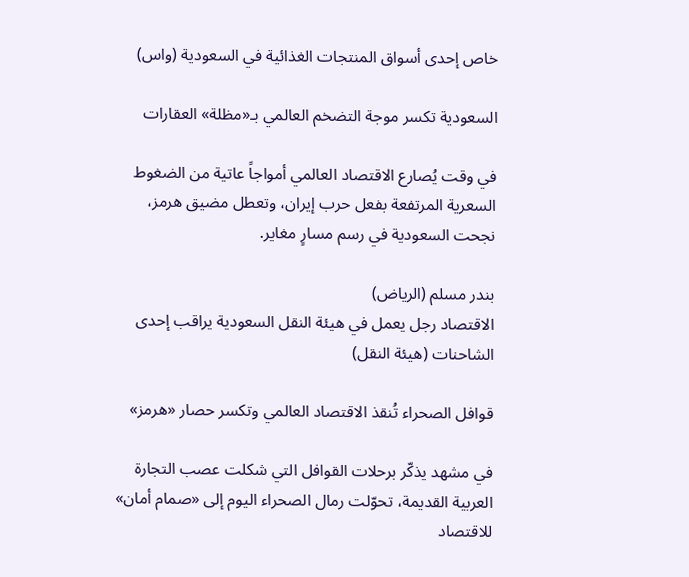خاص إحدى أسواق المنتجات الغذائية في السعودية (واس)

السعودية تكسر موجة التضخم العالمي بـ«مظلة» العقارات

في وقت يُصارع الاقتصاد العالمي أمواجاً عاتية من الضغوط السعرية المرتفعة بفعل حرب إيران، وتعطل مضيق هرمز، نجحت السعودية في رسم مسارٍ مغاير.

بندر مسلم (الرياض)
الاقتصاد رجل يعمل في هيئة النقل السعودية يراقب إحدى الشاحنات (هيئة النقل)

قوافل الصحراء تُنقذ الاقتصاد العالمي وتكسر حصار «هرمز»

في مشهد يذكّر برحلات القوافل التي شكلت عصب التجارة العربية القديمة، تحوّلت رمال الصحراء اليوم إلى «صمام أمان» للاقتصاد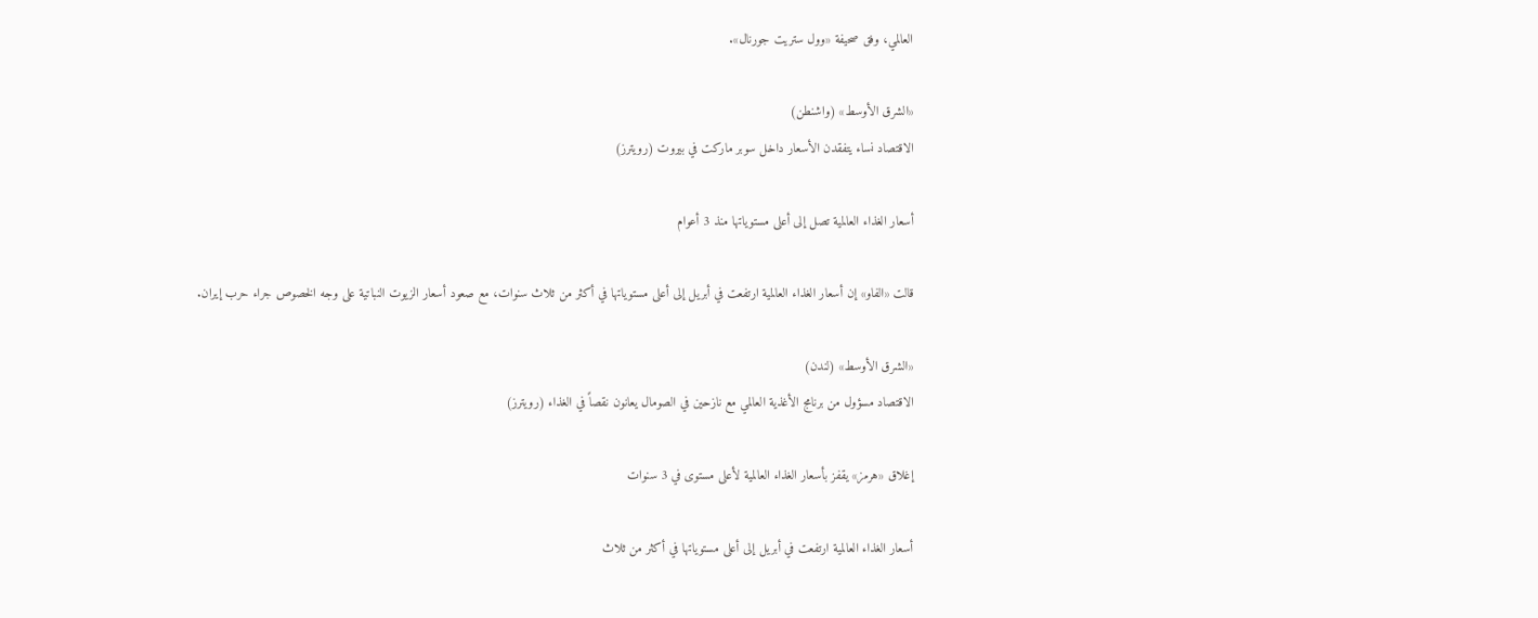العالمي، وفق صحيفة «وول ستريت جورنال».

«الشرق الأوسط» (واشنطن)
الاقتصاد نساء يتفقدن الأسعار داخل سوبر ماركت في بيروت (رويترز)

أسعار الغذاء العالمية تصل إلى أعلى مستوياتها منذ 3 أعوام

قالت «الفاو» إن أسعار الغذاء العالمية ارتفعت في أبريل إلى أعلى مستوياتها في أكثر من ثلاث سنوات، مع صعود أسعار الزيوت النباتية على وجه الخصوص جراء حرب إيران.

«الشرق الأوسط» (لندن)
الاقتصاد مسؤول من برنامج الأغذية العالمي مع نازحين في الصومال يعانون نقصاً في الغذاء (رويترز)

إغلاق «هرمز» يقفز بأسعار الغذاء العالمية لأعلى مستوى في 3 سنوات

أسعار الغذاء العالمية ارتفعت في أبريل إلى أعلى مستوياتها في أكثر من ثلاث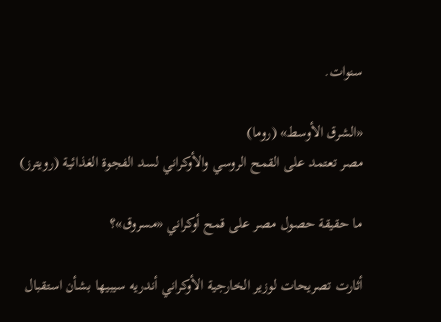سنوات.

«الشرق الأوسط» (روما)
مصر تعتمد على القمح الروسي والأوكراني لسد الفجوة الغذائية (رويترز)

ما حقيقة حصول مصر على قمح أوكراني «مسروق»؟

أثارت تصريحات لوزير الخارجية الأوكراني أندريه سيبيها بشأن استقبال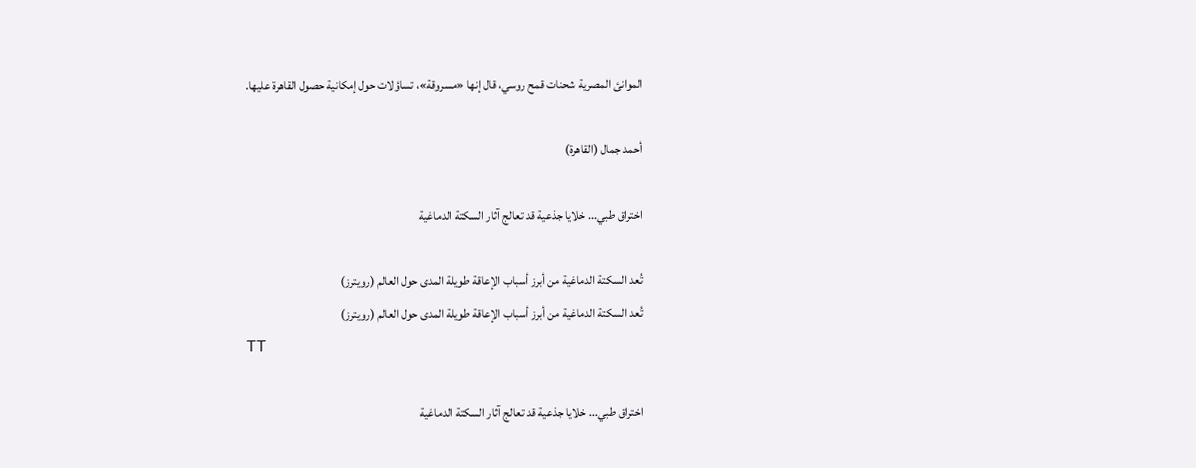الموانئ المصرية شحنات قمح روسي، قال إنها «مسروقة»، تساؤلات حول إمكانية حصول القاهرة عليها.

أحمد جمال (القاهرة)

اختراق طبي... خلايا جذعية قد تعالج آثار السكتة الدماغية

تُعد السكتة الدماغية من أبرز أسباب الإعاقة طويلة المدى حول العالم (رويترز)
تُعد السكتة الدماغية من أبرز أسباب الإعاقة طويلة المدى حول العالم (رويترز)
TT

اختراق طبي... خلايا جذعية قد تعالج آثار السكتة الدماغية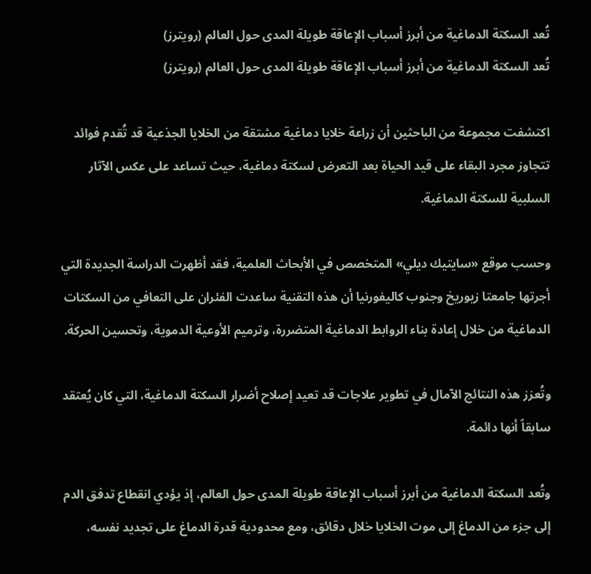تُعد السكتة الدماغية من أبرز أسباب الإعاقة طويلة المدى حول العالم (رويترز)
تُعد السكتة الدماغية من أبرز أسباب الإعاقة طويلة المدى حول العالم (رويترز)

اكتشفت مجموعة من الباحثين أن زراعة خلايا دماغية مشتقة من الخلايا الجذعية قد تُقدم فوائد تتجاوز مجرد البقاء على قيد الحياة بعد التعرض لسكتة دماغية، حيث تساعد على عكس الآثار السلبية للسكتة الدماغية.

وحسب موقع «سايتيك ديلي» المتخصص في الأبحاث العلمية، فقد أظهرت الدراسة الجديدة التي أجرتها جامعتا زيوريخ وجنوب كاليفورنيا أن هذه التقنية ساعدت الفئران على التعافي من السكتات الدماغية من خلال إعادة بناء الروابط الدماغية المتضررة، وترميم الأوعية الدموية، وتحسين الحركة.

وتُعزز هذه النتائج الآمال في تطوير علاجات قد تعيد إصلاح أضرار السكتة الدماغية، التي كان يُعتقد سابقاً أنها دائمة.

وتُعد السكتة الدماغية من أبرز أسباب الإعاقة طويلة المدى حول العالم، إذ يؤدي انقطاع تدفق الدم إلى جزء من الدماغ إلى موت الخلايا خلال دقائق، ومع محدودية قدرة الدماغ على تجديد نفسه،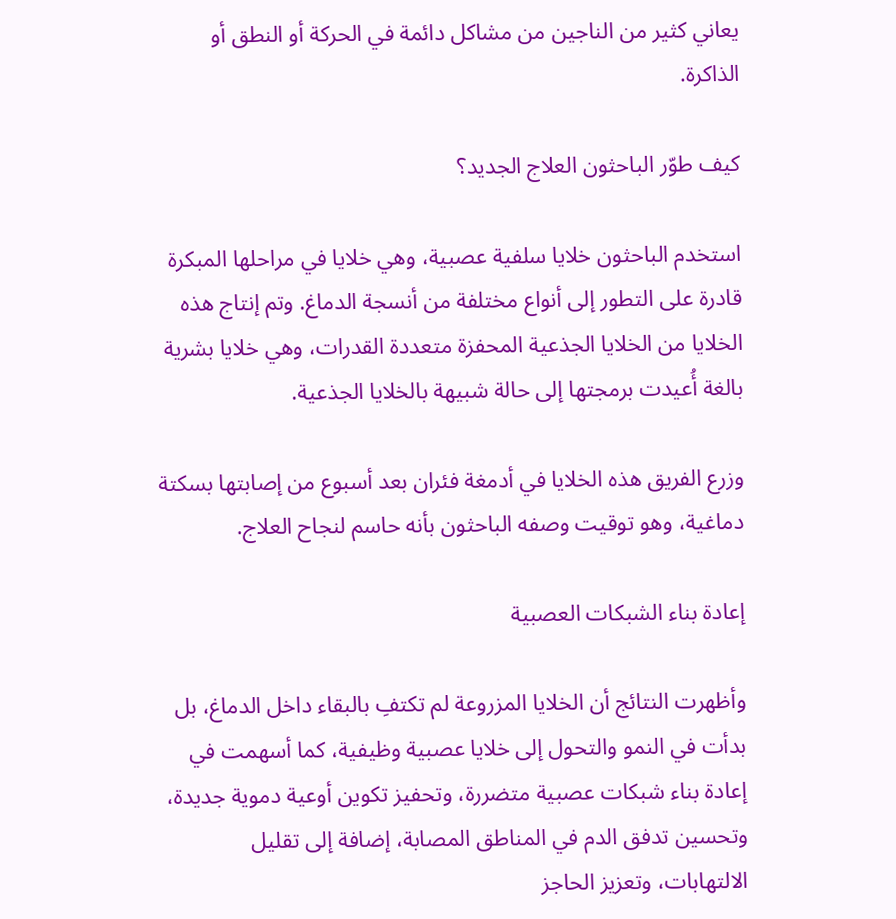يعاني كثير من الناجين من مشاكل دائمة في الحركة أو النطق أو الذاكرة.

كيف طوّر الباحثون العلاج الجديد؟

استخدم الباحثون خلايا سلفية عصبية، وهي خلايا في مراحلها المبكرة قادرة على التطور إلى أنواع مختلفة من أنسجة الدماغ. وتم إنتاج هذه الخلايا من الخلايا الجذعية المحفزة متعددة القدرات، وهي خلايا بشرية بالغة أُعيدت برمجتها إلى حالة شبيهة بالخلايا الجذعية.

وزرع الفريق هذه الخلايا في أدمغة فئران بعد أسبوع من إصابتها بسكتة دماغية، وهو توقيت وصفه الباحثون بأنه حاسم لنجاح العلاج.

إعادة بناء الشبكات العصبية

وأظهرت النتائج أن الخلايا المزروعة لم تكتفِ بالبقاء داخل الدماغ، بل بدأت في النمو والتحول إلى خلايا عصبية وظيفية، كما أسهمت في إعادة بناء شبكات عصبية متضررة، وتحفيز تكوين أوعية دموية جديدة، وتحسين تدفق الدم في المناطق المصابة، إضافة إلى تقليل الالتهابات، وتعزيز الحاجز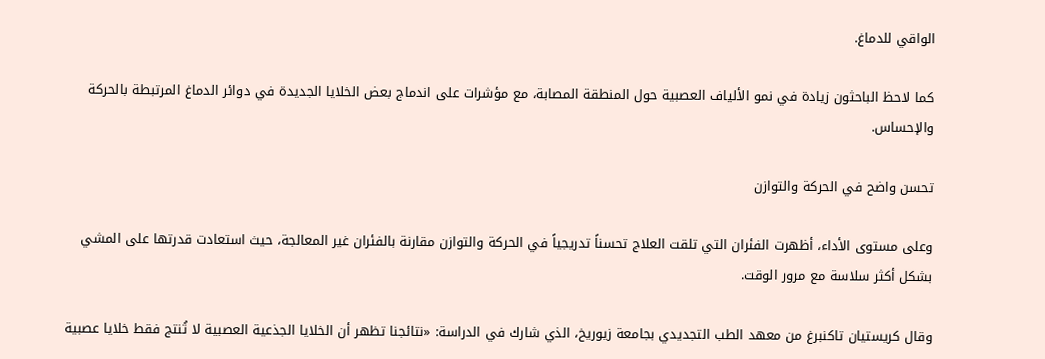الواقي للدماغ.

كما لاحظ الباحثون زيادة في نمو الألياف العصبية حول المنطقة المصابة، مع مؤشرات على اندماج بعض الخلايا الجديدة في دوائر الدماغ المرتبطة بالحركة والإحساس.

تحسن واضح في الحركة والتوازن

وعلى مستوى الأداء، أظهرت الفئران التي تلقت العلاج تحسناً تدريجياً في الحركة والتوازن مقارنة بالفئران غير المعالجة، حيث استعادت قدرتها على المشي بشكل أكثر سلاسة مع مرور الوقت.

وقال كريستيان تاكنبرغ من معهد الطب التجديدي بجامعة زيوريخ، الذي شارك في الدراسة: «نتائجنا تظهر أن الخلايا الجذعية العصبية لا تُنتج فقط خلايا عصبية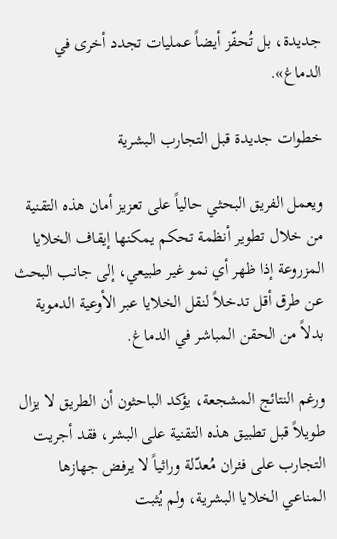جديدة، بل تُحفّز أيضاً عمليات تجدد أخرى في الدماغ».

خطوات جديدة قبل التجارب البشرية

ويعمل الفريق البحثي حالياً على تعزيز أمان هذه التقنية من خلال تطوير أنظمة تحكم يمكنها إيقاف الخلايا المزروعة إذا ظهر أي نمو غير طبيعي، إلى جانب البحث عن طرق أقل تدخلاً لنقل الخلايا عبر الأوعية الدموية بدلاً من الحقن المباشر في الدماغ.

ورغم النتائج المشجعة، يؤكد الباحثون أن الطريق لا يزال طويلاً قبل تطبيق هذه التقنية على البشر، فقد أجريت التجارب على فئران مُعدّلة وراثياً لا يرفض جهازها المناعي الخلايا البشرية، ولم يُثبت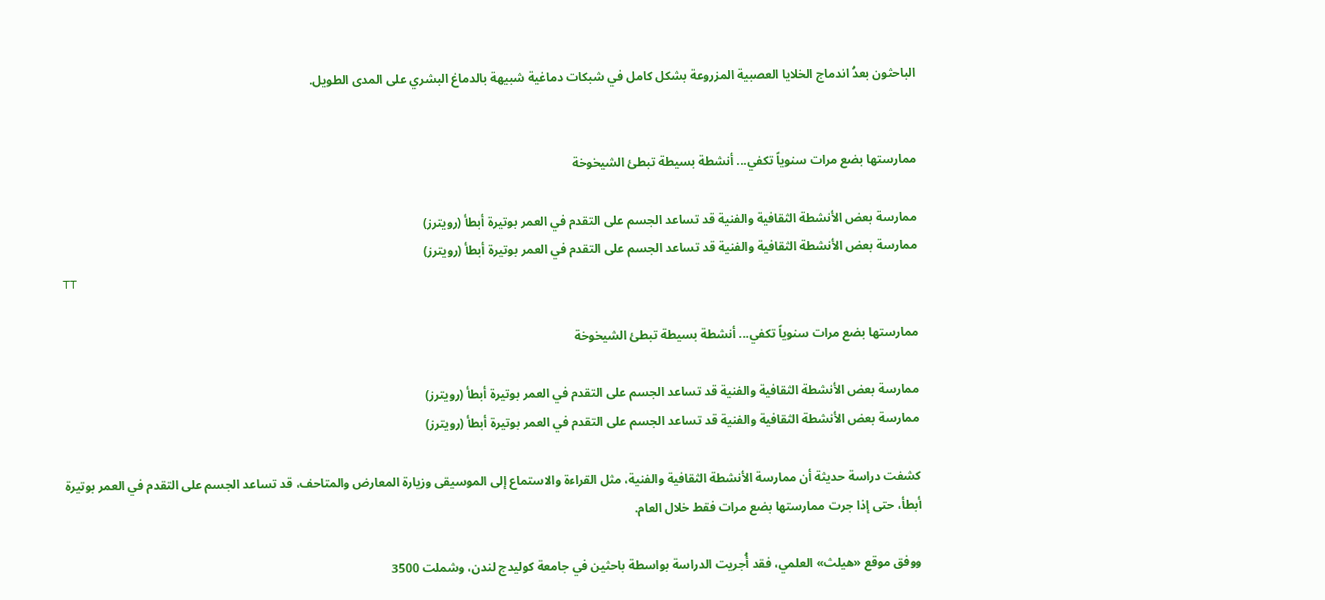الباحثون بعدُ اندماج الخلايا العصبية المزروعة بشكل كامل في شبكات دماغية شبيهة بالدماغ البشري على المدى الطويل.


ممارستها بضع مرات سنوياً تكفي... أنشطة بسيطة تبطئ الشيخوخة

ممارسة بعض الأنشطة الثقافية والفنية قد تساعد الجسم على التقدم في العمر بوتيرة أبطأ (رويترز)
ممارسة بعض الأنشطة الثقافية والفنية قد تساعد الجسم على التقدم في العمر بوتيرة أبطأ (رويترز)
TT

ممارستها بضع مرات سنوياً تكفي... أنشطة بسيطة تبطئ الشيخوخة

ممارسة بعض الأنشطة الثقافية والفنية قد تساعد الجسم على التقدم في العمر بوتيرة أبطأ (رويترز)
ممارسة بعض الأنشطة الثقافية والفنية قد تساعد الجسم على التقدم في العمر بوتيرة أبطأ (رويترز)

كشفت دراسة حديثة أن ممارسة الأنشطة الثقافية والفنية، مثل القراءة والاستماع إلى الموسيقى وزيارة المعارض والمتاحف، قد تساعد الجسم على التقدم في العمر بوتيرة أبطأ، حتى إذا جرت ممارستها بضع مرات فقط خلال العام.

ووفق موقع «هيلث» العلمي، فقد أُجريت الدراسة بواسطة باحثين في جامعة كوليدج لندن، وشملت 3500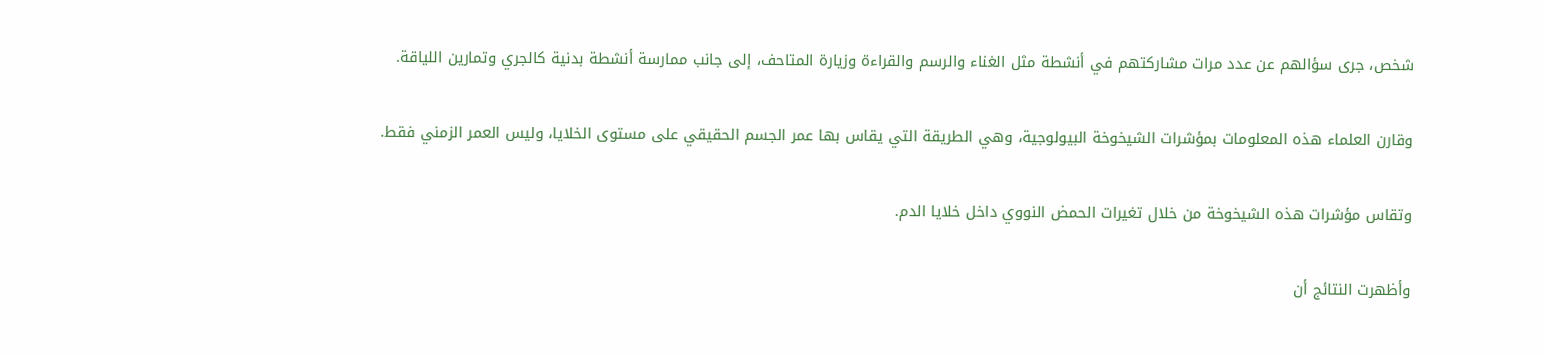شخص، جرى سؤالهم عن عدد مرات مشاركتهم في أنشطة مثل الغناء والرسم والقراءة وزيارة المتاحف، إلى جانب ممارسة أنشطة بدنية كالجري وتمارين اللياقة.

وقارن العلماء هذه المعلومات بمؤشرات الشيخوخة البيولوجية، وهي الطريقة التي يقاس بها عمر الجسم الحقيقي على مستوى الخلايا، وليس العمر الزمني فقط.

وتقاس مؤشرات هذه الشيخوخة من خلال تغيرات الحمض النووي داخل خلايا الدم.

وأظهرت النتائج أن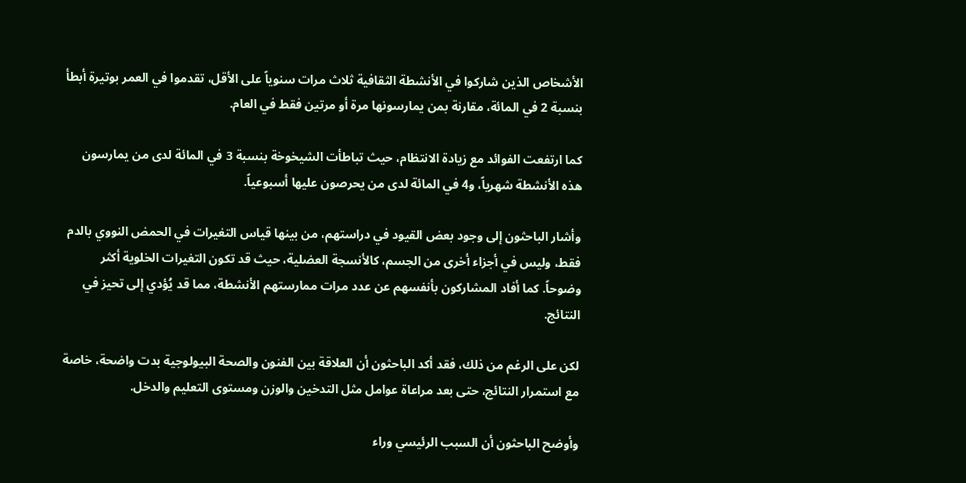الأشخاص الذين شاركوا في الأنشطة الثقافية ثلاث مرات سنوياً على الأقل، تقدموا في العمر بوتيرة أبطأ بنسبة 2 في المائة، مقارنة بمن يمارسونها مرة أو مرتين فقط في العام.

كما ارتفعت الفوائد مع زيادة الانتظام، حيث تباطأت الشيخوخة بنسبة 3 في المائة لدى من يمارسون هذه الأنشطة شهرياً، و4 في المائة لدى من يحرصون عليها أسبوعياً.

وأشار الباحثون إلى وجود بعض القيود في دراستهم، من بينها قياس التغيرات في الحمض النووي بالدم فقط، وليس في أجزاء أخرى من الجسم، كالأنسجة العضلية، حيث قد تكون التغيرات الخلوية أكثر وضوحاً. كما أفاد المشاركون بأنفسهم عن عدد مرات ممارستهم الأنشطة، مما قد يُؤدي إلى تحيز في النتائج.

لكن على الرغم من ذلك، فقد أكد الباحثون أن العلاقة بين الفنون والصحة البيولوجية بدت واضحة، خاصة مع استمرار النتائج، حتى بعد مراعاة عوامل مثل التدخين والوزن ومستوى التعليم والدخل.

وأوضح الباحثون أن السبب الرئيسي وراء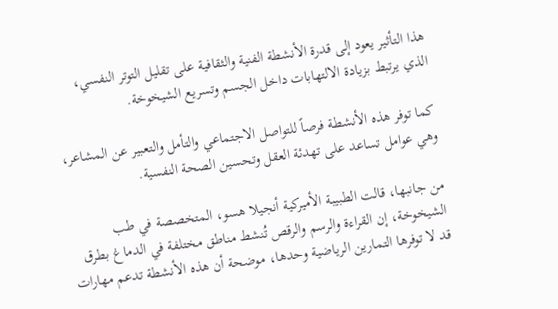هذا التأثير يعود إلى قدرة الأنشطة الفنية والثقافية على تقليل التوتر النفسي، الذي يرتبط بزيادة الالتهابات داخل الجسم وتسريع الشيخوخة.

كما توفر هذه الأنشطة فرصاً للتواصل الاجتماعي والتأمل والتعبير عن المشاعر، وهي عوامل تساعد على تهدئة العقل وتحسين الصحة النفسية.

من جانبها، قالت الطبيبة الأميركية أنجيلا هسو، المتخصصة في طب الشيخوخة، إن القراءة والرسم والرقص تُنشط مناطق مختلفة في الدماغ بطرق قد لا توفرها التمارين الرياضية وحدها، موضحة أن هذه الأنشطة تدعم مهارات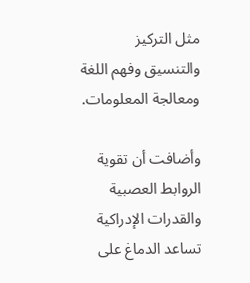مثل التركيز والتنسيق وفهم اللغة ومعالجة المعلومات.

وأضافت أن تقوية الروابط العصبية والقدرات الإدراكية تساعد الدماغ على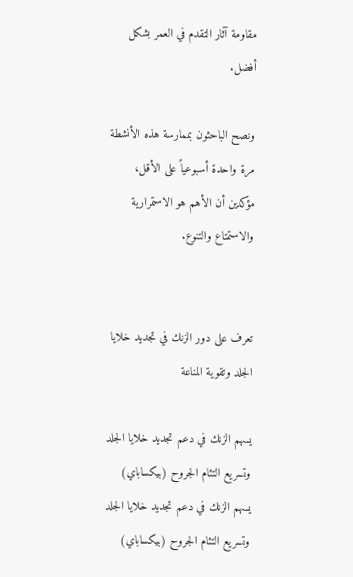مقاومة آثار التقدم في العمر بشكل أفضل.

ونصح الباحثون بممارسة هذه الأنشطة مرة واحدة أسبوعياً على الأقل، مؤكدين أن الأهم هو الاستمرارية والاستمتاع والتنوع.


تعرف على دور الزنك في تجديد خلايا الجلد وتقوية المناعة

يسهم الزنك في دعم تجديد خلايا الجلد وتسريع التئام الجروح (بيكساباي)
يسهم الزنك في دعم تجديد خلايا الجلد وتسريع التئام الجروح (بيكساباي)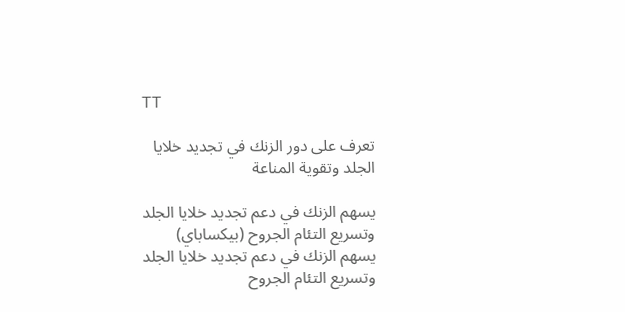TT

تعرف على دور الزنك في تجديد خلايا الجلد وتقوية المناعة

يسهم الزنك في دعم تجديد خلايا الجلد وتسريع التئام الجروح (بيكساباي)
يسهم الزنك في دعم تجديد خلايا الجلد وتسريع التئام الجروح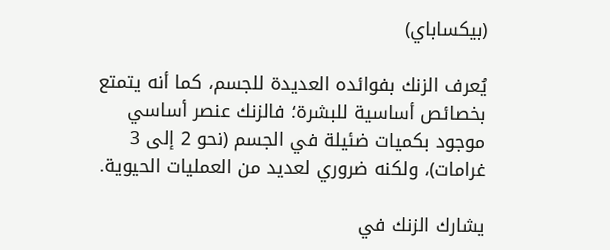(بيكساباي)

يُعرف الزنك بفوائده العديدة للجسم، كما أنه يتمتع بخصائص أساسية للبشرة؛ فالزنك عنصر أساسي موجود بكميات ضئيلة في الجسم (نحو 2 إلى 3 غرامات)، ولكنه ضروري لعديد من العمليات الحيوية.

يشارك الزنك في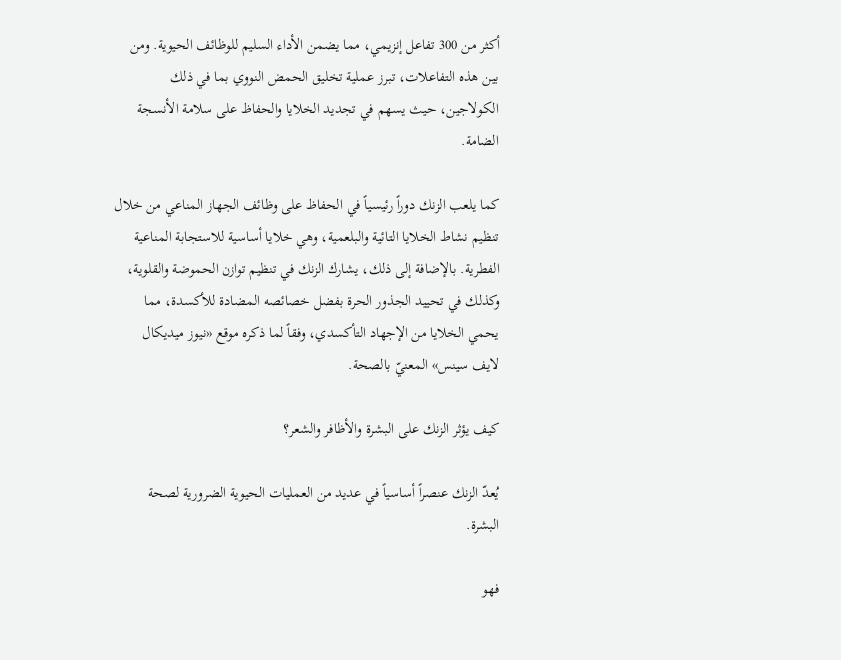أكثر من 300 تفاعل إنزيمي، مما يضمن الأداء السليم للوظائف الحيوية. ومن بين هذه التفاعلات، تبرز عملية تخليق الحمض النووي بما في ذلك الكولاجين، حيث يسهم في تجديد الخلايا والحفاظ على سلامة الأنسجة الضامة.

كما يلعب الزنك دوراً رئيسياً في الحفاظ على وظائف الجهاز المناعي من خلال تنظيم نشاط الخلايا التائية والبلعمية، وهي خلايا أساسية للاستجابة المناعية الفطرية. بالإضافة إلى ذلك، يشارك الزنك في تنظيم توازن الحموضة والقلوية، وكذلك في تحييد الجذور الحرة بفضل خصائصه المضادة للأكسدة، مما يحمي الخلايا من الإجهاد التأكسدي، وفقاً لما ذكره موقع «نيوز ميديكال لايف سينس» المعنيّ بالصحة.

كيف يؤثر الزنك على البشرة والأظافر والشعر؟

يُعدّ الزنك عنصراً أساسياً في عديد من العمليات الحيوية الضرورية لصحة البشرة.

فهو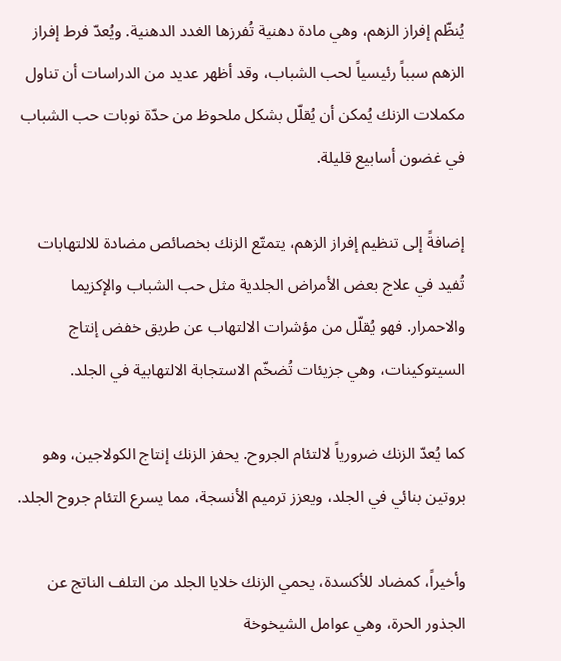يُنظّم إفراز الزهم، وهي مادة دهنية تُفرزها الغدد الدهنية. ويُعدّ فرط إفراز الزهم سبباً رئيسياً لحب الشباب، وقد أظهر عديد من الدراسات أن تناول مكملات الزنك يُمكن أن يُقلّل بشكل ملحوظ من حدّة نوبات حب الشباب في غضون أسابيع قليلة.

إضافةً إلى تنظيم إفراز الزهم، يتمتّع الزنك بخصائص مضادة للالتهابات تُفيد في علاج بعض الأمراض الجلدية مثل حب الشباب والإكزيما والاحمرار. فهو يُقلّل من مؤشرات الالتهاب عن طريق خفض إنتاج السيتوكينات، وهي جزيئات تُضخّم الاستجابة الالتهابية في الجلد.

كما يُعدّ الزنك ضرورياً لالتئام الجروح. يحفز الزنك إنتاج الكولاجين، وهو بروتين بنائي في الجلد، ويعزز ترميم الأنسجة، مما يسرع التئام جروح الجلد.

وأخيراً، كمضاد للأكسدة، يحمي الزنك خلايا الجلد من التلف الناتج عن الجذور الحرة، وهي عوامل الشيخوخة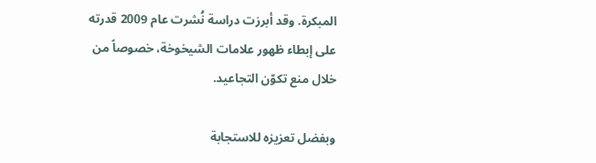المبكرة. وقد أبرزت دراسة نُشرت عام 2009 قدرته على إبطاء ظهور علامات الشيخوخة، خصوصاً من خلال منع تكوّن التجاعيد.

وبفضل تعزيزه للاستجابة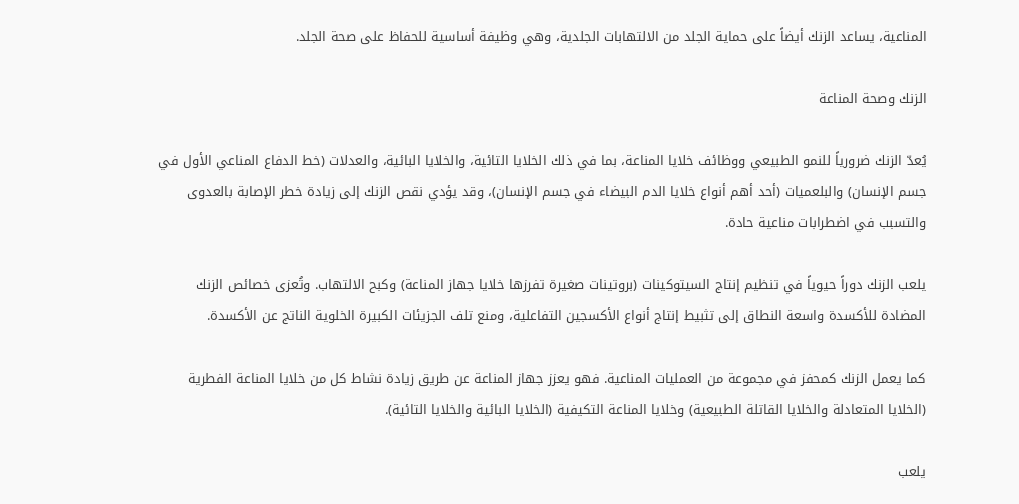المناعية، يساعد الزنك أيضاً على حماية الجلد من الالتهابات الجلدية، وهي وظيفة أساسية للحفاظ على صحة الجلد.

الزنك وصحة المناعة

يُعدّ الزنك ضرورياً للنمو الطبيعي ووظائف خلايا المناعة، بما في ذلك الخلايا التائية، والخلايا البائية، والعدلات (خط الدفاع المناعي الأول في جسم الإنسان) والبلعميات (أحد أهم أنواع خلايا الدم البيضاء في جسم الإنسان)، وقد يؤدي نقص الزنك إلى زيادة خطر الإصابة بالعدوى والتسبب في اضطرابات مناعية حادة.

يلعب الزنك دوراً حيوياً في تنظيم إنتاج السيتوكينات (بروتينات صغيرة تفرزها خلايا جهاز المناعة) وكبح الالتهاب. وتُعزى خصائص الزنك المضادة للأكسدة واسعة النطاق إلى تثبيط إنتاج أنواع الأكسجين التفاعلية، ومنع تلف الجزيئات الكبيرة الخلوية الناتج عن الأكسدة.

كما يعمل الزنك كمحفز في مجموعة من العمليات المناعية. فهو يعزز جهاز المناعة عن طريق زيادة نشاط كل من خلايا المناعة الفطرية (الخلايا المتعادلة والخلايا القاتلة الطبيعية) وخلايا المناعة التكيفية (الخلايا البائية والخلايا التائية).

يلعب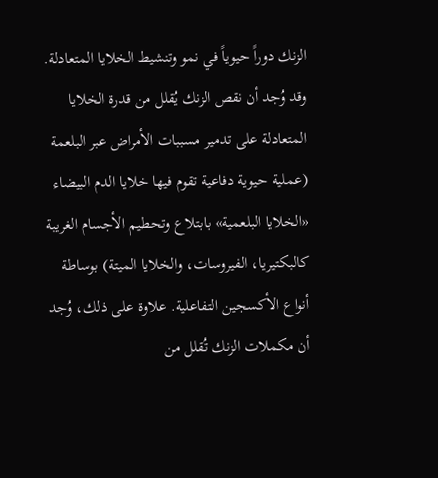الزنك دوراً حيوياً في نمو وتنشيط الخلايا المتعادلة. وقد وُجد أن نقص الزنك يُقلل من قدرة الخلايا المتعادلة على تدمير مسببات الأمراض عبر البلعمة (عملية حيوية دفاعية تقوم فيها خلايا الدم البيضاء «الخلايا البلعمية» بابتلاع وتحطيم الأجسام الغريبة كالبكتيريا، الفيروسات، والخلايا الميتة) بوساطة أنواع الأكسجين التفاعلية. علاوة على ذلك، وُجد أن مكملات الزنك تُقلل من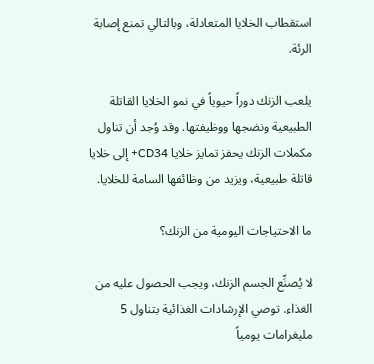استقطاب الخلايا المتعادلة، وبالتالي تمنع إصابة الرئة.

يلعب الزنك دوراً حيوياً في نمو الخلايا القاتلة الطبيعية ونضجها ووظيفتها. وقد وُجد أن تناول مكملات الزنك يحفز تمايز خلايا CD34+ إلى خلايا قاتلة طبيعية، ويزيد من وظائفها السامة للخلايا.

ما الاحتياجات اليومية من الزنك؟

لا يُصنِّع الجسم الزنك، ويجب الحصول عليه من الغذاء. توصي الإرشادات الغذائية بتناول 5 مليغرامات يومياً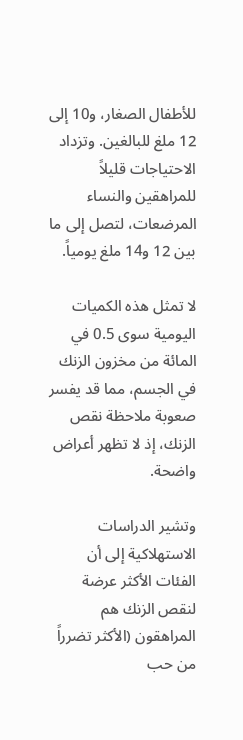للأطفال الصغار، و10 إلى 12 ملغ للبالغين. وتزداد الاحتياجات قليلاً للمراهقين والنساء المرضعات، لتصل إلى ما بين 12 و14 ملغ يومياً.

لا تمثل هذه الكميات اليومية سوى 0.5 في المائة من مخزون الزنك في الجسم، مما قد يفسر صعوبة ملاحظة نقص الزنك، إذ لا تظهر أعراض واضحة.

وتشير الدراسات الاستهلاكية إلى أن الفئات الأكثر عرضة لنقص الزنك هم المراهقون (الأكثر تضرراً من حب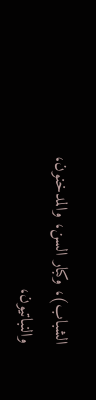الشباب)، وكبار السن، والمدخنون، والنباتيون،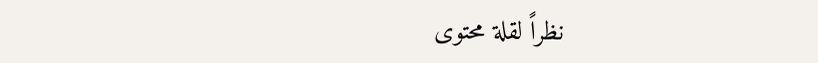نظراً لقلة محتوى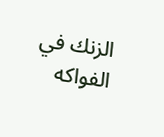الزنك في الفواكه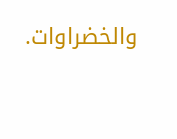والخضراوات.